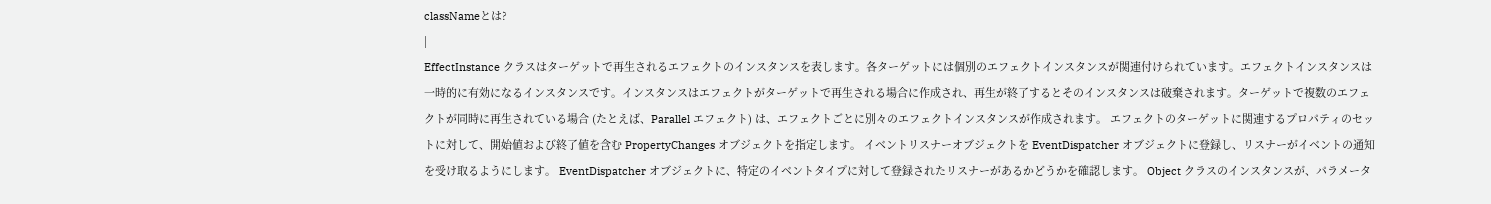classNameとは?
|
EffectInstance クラスはターゲットで再生されるエフェクトのインスタンスを表します。各ターゲットには個別のエフェクトインスタンスが関連付けられています。エフェクトインスタンスは一時的に有効になるインスタンスです。インスタンスはエフェクトがターゲットで再生される場合に作成され、再生が終了するとそのインスタンスは破棄されます。ターゲットで複数のエフェクトが同時に再生されている場合 (たとえば、Parallel エフェクト) は、エフェクトごとに別々のエフェクトインスタンスが作成されます。 エフェクトのターゲットに関連するプロパティのセットに対して、開始値および終了値を含む PropertyChanges オブジェクトを指定します。 イベントリスナーオブジェクトを EventDispatcher オブジェクトに登録し、リスナーがイベントの通知を受け取るようにします。 EventDispatcher オブジェクトに、特定のイベントタイプに対して登録されたリスナーがあるかどうかを確認します。 Object クラスのインスタンスが、パラメータ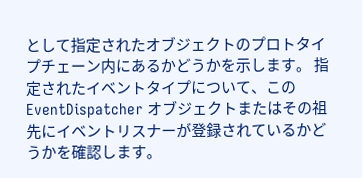として指定されたオブジェクトのプロトタイプチェーン内にあるかどうかを示します。 指定されたイベントタイプについて、この EventDispatcher オブジェクトまたはその祖先にイベントリスナーが登録されているかどうかを確認します。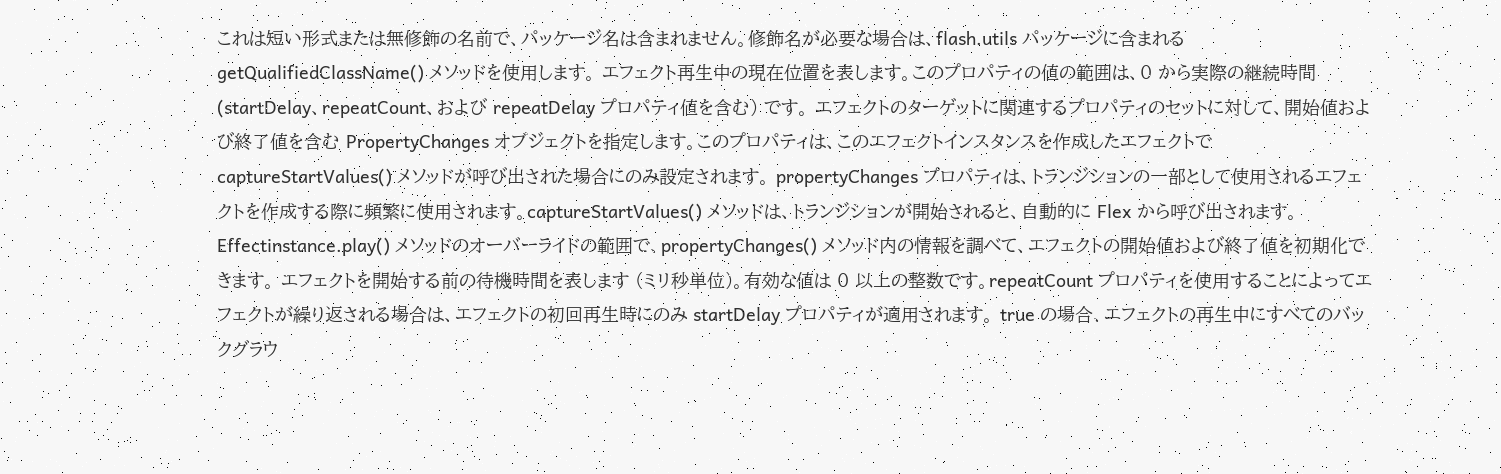これは短い形式または無修飾の名前で、パッケージ名は含まれません。修飾名が必要な場合は、flash.utils パッケージに含まれる getQualifiedClassName() メソッドを使用します。 エフェクト再生中の現在位置を表します。このプロパティの値の範囲は、0 から実際の継続時間 (startDelay、repeatCount、および repeatDelay プロパティ値を含む) です。 エフェクトのターゲットに関連するプロパティのセットに対して、開始値および終了値を含む PropertyChanges オブジェクトを指定します。このプロパティは、このエフェクトインスタンスを作成したエフェクトで captureStartValues() メソッドが呼び出された場合にのみ設定されます。 propertyChanges プロパティは、トランジションの一部として使用されるエフェクトを作成する際に頻繁に使用されます。captureStartValues() メソッドは、トランジションが開始されると、自動的に Flex から呼び出されます。Effectinstance.play() メソッドのオーバーライドの範囲で、propertyChanges() メソッド内の情報を調べて、エフェクトの開始値および終了値を初期化できます。 エフェクトを開始する前の待機時間を表します (ミリ秒単位)。有効な値は 0 以上の整数です。repeatCount プロパティを使用することによってエフェクトが繰り返される場合は、エフェクトの初回再生時にのみ startDelay プロパティが適用されます。 true の場合、エフェクトの再生中にすべてのバックグラウ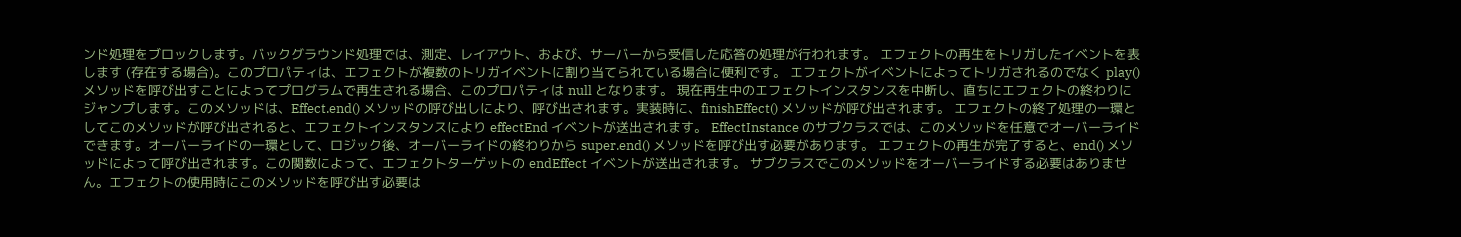ンド処理をブロックします。バックグラウンド処理では、測定、レイアウト、および、サーバーから受信した応答の処理が行われます。 エフェクトの再生をトリガしたイベントを表します (存在する場合)。このプロパティは、エフェクトが複数のトリガイベントに割り当てられている場合に便利です。 エフェクトがイベントによってトリガされるのでなく play() メソッドを呼び出すことによってプログラムで再生される場合、このプロパティは null となります。 現在再生中のエフェクトインスタンスを中断し、直ちにエフェクトの終わりにジャンプします。このメソッドは、Effect.end() メソッドの呼び出しにより、呼び出されます。実装時に、finishEffect() メソッドが呼び出されます。 エフェクトの終了処理の一環としてこのメソッドが呼び出されると、エフェクトインスタンスにより effectEnd イベントが送出されます。 EffectInstance のサブクラスでは、このメソッドを任意でオーバーライドできます。オーバーライドの一環として、ロジック後、オーバーライドの終わりから super.end() メソッドを呼び出す必要があります。 エフェクトの再生が完了すると、end() メソッドによって呼び出されます。この関数によって、エフェクトターゲットの endEffect イベントが送出されます。 サブクラスでこのメソッドをオーバーライドする必要はありません。エフェクトの使用時にこのメソッドを呼び出す必要は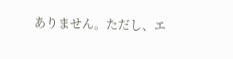ありません。ただし、エ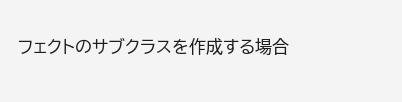フェクトのサブクラスを作成する場合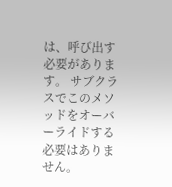は、呼び出す必要があります。 サブクラスでこのメソッドをオーバーライドする必要はありません。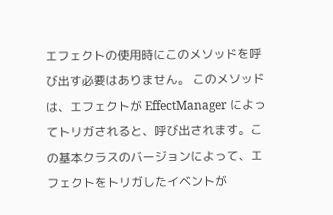エフェクトの使用時にこのメソッドを呼び出す必要はありません。 このメソッドは、エフェクトが EffectManager によってトリガされると、呼び出されます。この基本クラスのバージョンによって、エフェクトをトリガしたイベントが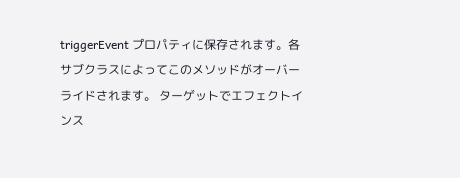triggerEvent プロパティに保存されます。各サブクラスによってこのメソッドがオーバーライドされます。 ターゲットでエフェクトインス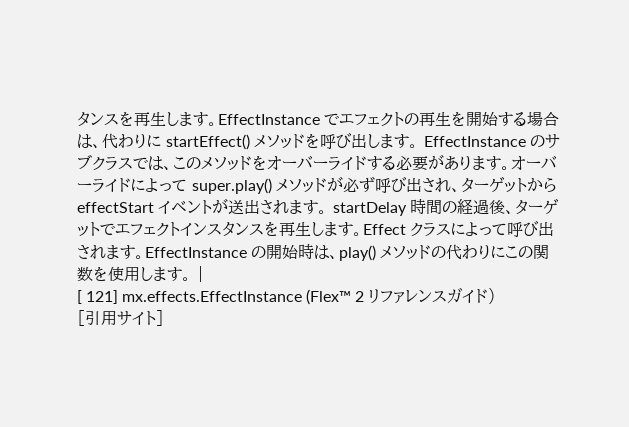タンスを再生します。EffectInstance でエフェクトの再生を開始する場合は、代わりに startEffect() メソッドを呼び出します。 EffectInstance のサブクラスでは、このメソッドをオーバーライドする必要があります。オーバーライドによって super.play() メソッドが必ず呼び出され、ターゲットから effectStart イベントが送出されます。 startDelay 時間の経過後、ターゲットでエフェクトインスタンスを再生します。Effect クラスによって呼び出されます。EffectInstance の開始時は、play() メソッドの代わりにこの関数を使用します。 |
[ 121] mx.effects.EffectInstance (Flex™ 2 リファレンスガイド)
[引用サイト]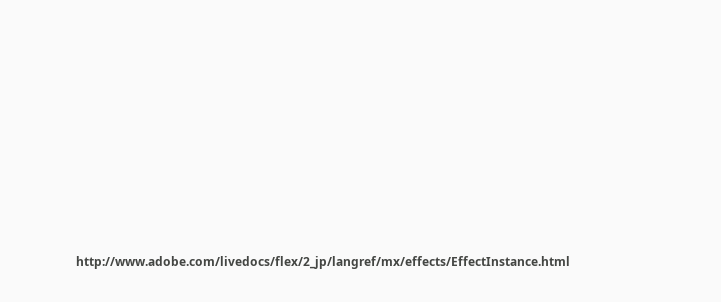http://www.adobe.com/livedocs/flex/2_jp/langref/mx/effects/EffectInstance.html